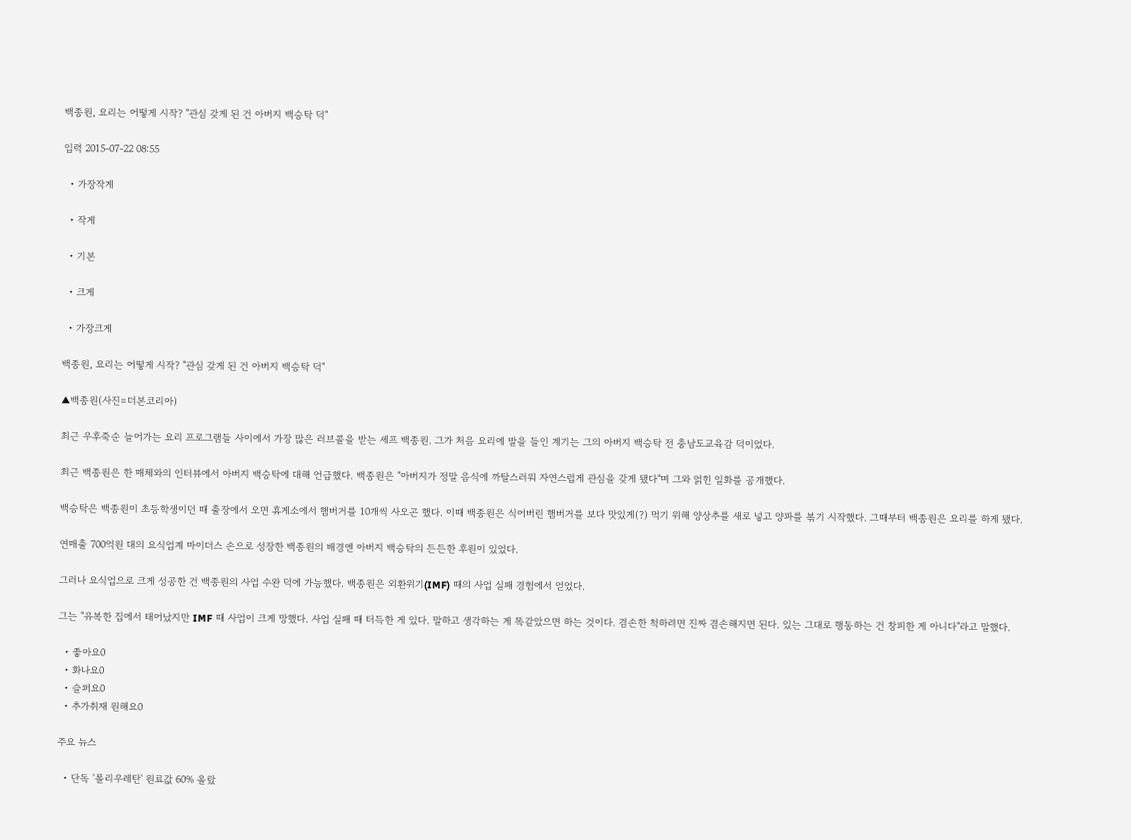백종원, 요리는 어떻게 시작? "관심 갖게 된 건 아버지 백승탁 덕"

입력 2015-07-22 08:55

  • 가장작게

  • 작게

  • 기본

  • 크게

  • 가장크게

백종원, 요리는 어떻게 시작? "관심 갖게 된 건 아버지 백승탁 덕"

▲백종원(사진=더본코리아)

최근 우후죽순 늘어가는 요리 프로그램들 사이에서 가장 많은 러브콜을 받는 셰프 백종원. 그가 처음 요리에 발을 들인 계기는 그의 아버지 백승탁 전 충남도교육감 덕이었다.

최근 백종원은 한 매체와의 인터뷰에서 아버지 백승탁에 대해 언급했다. 백종원은 "아버지가 정말 음식에 까탈스러워 자연스럽게 관심을 갖게 됐다"며 그와 얽힌 일화를 공개했다.

백승탁은 백종원이 초등학생이던 때 출장에서 오면 휴게소에서 햄버거를 10개씩 사오곤 했다. 이때 백종원은 식어버린 햄버거를 보다 맛있게(?) 먹기 위해 양상추를 새로 넣고 양파를 볶기 시작했다. 그때부터 백종원은 요리를 하게 됐다.

연매출 700억원 대의 요식업계 마이더스 손으로 성장한 백종원의 배경엔 아버지 백승탁의 든든한 후원이 있었다.

그러나 요식업으로 크게 성공한 건 백종원의 사업 수완 덕에 가능했다. 백종원은 외환위기(IMF) 때의 사업 실패 경험에서 얻었다.

그는 "유복한 집에서 태어났지만 IMF 때 사업이 크게 망했다. 사업 실패 때 터득한 게 있다. 말하고 생각하는 게 똑같았으면 하는 것이다. 겸손한 척하려면 진짜 겸손해지면 된다. 있는 그대로 행동하는 건 창피한 게 아니다"라고 말했다.

  • 좋아요0
  • 화나요0
  • 슬퍼요0
  • 추가취재 원해요0

주요 뉴스

  • 단독 '폴리우레탄' 원료값 60% 올랐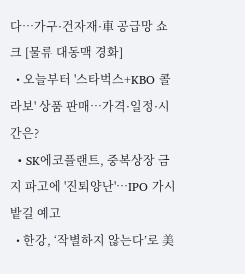다…가구·건자재·車 공급망 쇼크 [물류 대동맥 경화]
  • 오늘부터 '스타벅스+KBO 콜라보' 상품 판매…가격·일정·시간은?
  • SK에코플랜트, 중복상장 금지 파고에 '진퇴양난'…IPO 가시밭길 예고
  • 한강, ‘작별하지 않는다’로 美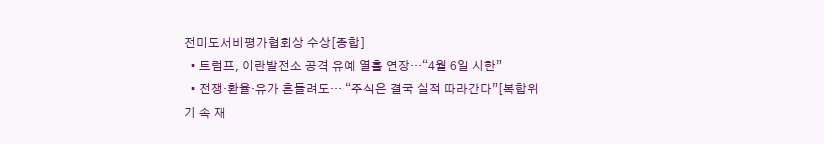전미도서비평가협회상 수상[종합]
  • 트럼프, 이란발전소 공격 유예 열흘 연장…“4월 6일 시한”
  • 전쟁·환율·유가 흔들려도… “주식은 결국 실적 따라간다”[복합위기 속 재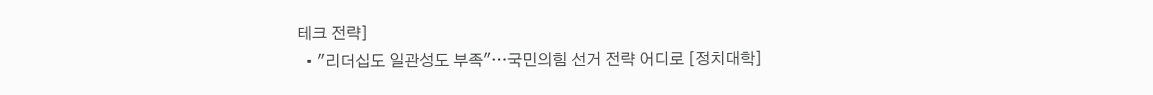테크 전략]
  • "리더십도 일관성도 부족"…국민의힘 선거 전략 어디로 [정치대학]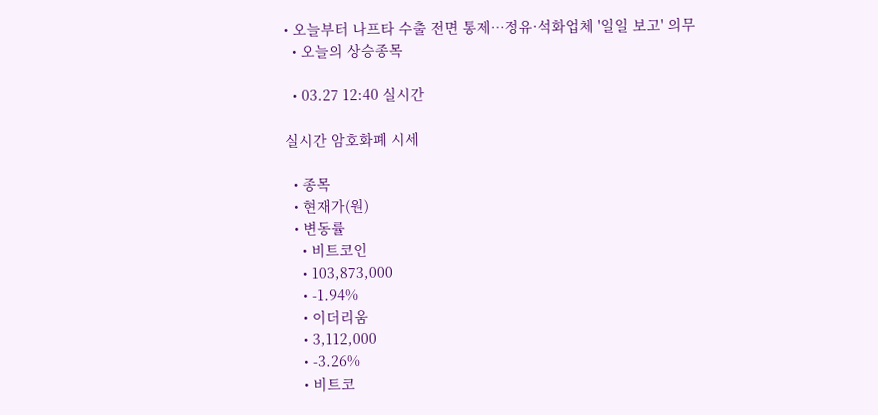• 오늘부터 나프타 수출 전면 통제⋯정유·석화업체 '일일 보고' 의무
  • 오늘의 상승종목

  • 03.27 12:40 실시간

실시간 암호화폐 시세

  • 종목
  • 현재가(원)
  • 변동률
    • 비트코인
    • 103,873,000
    • -1.94%
    • 이더리움
    • 3,112,000
    • -3.26%
    • 비트코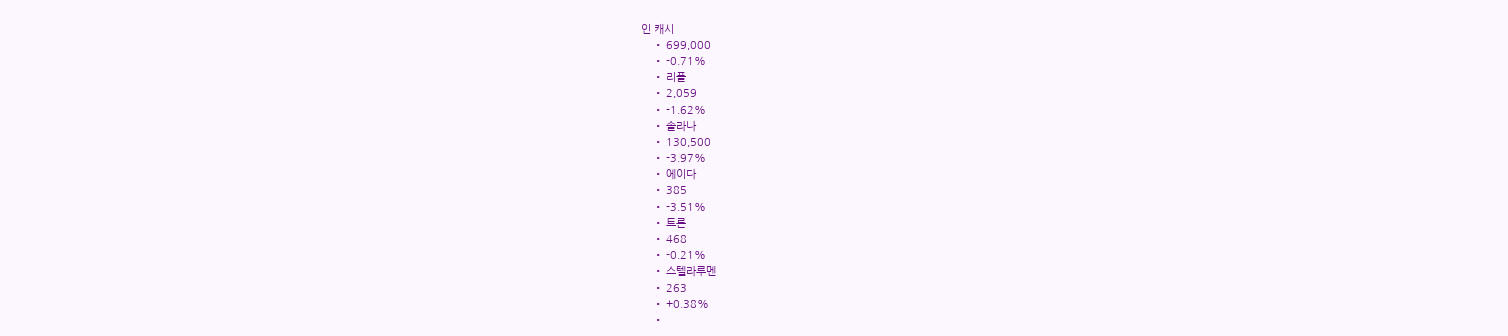인 캐시
    • 699,000
    • -0.71%
    • 리플
    • 2,059
    • -1.62%
    • 솔라나
    • 130,500
    • -3.97%
    • 에이다
    • 385
    • -3.51%
    • 트론
    • 468
    • -0.21%
    • 스텔라루멘
    • 263
    • +0.38%
    •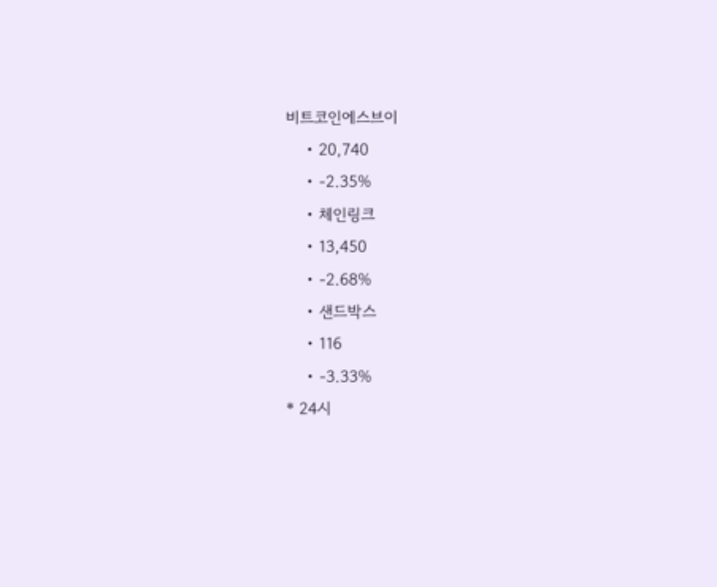비트코인에스브이
    • 20,740
    • -2.35%
    • 체인링크
    • 13,450
    • -2.68%
    • 샌드박스
    • 116
    • -3.33%
* 24시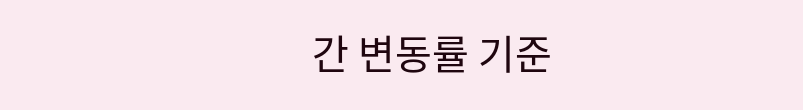간 변동률 기준